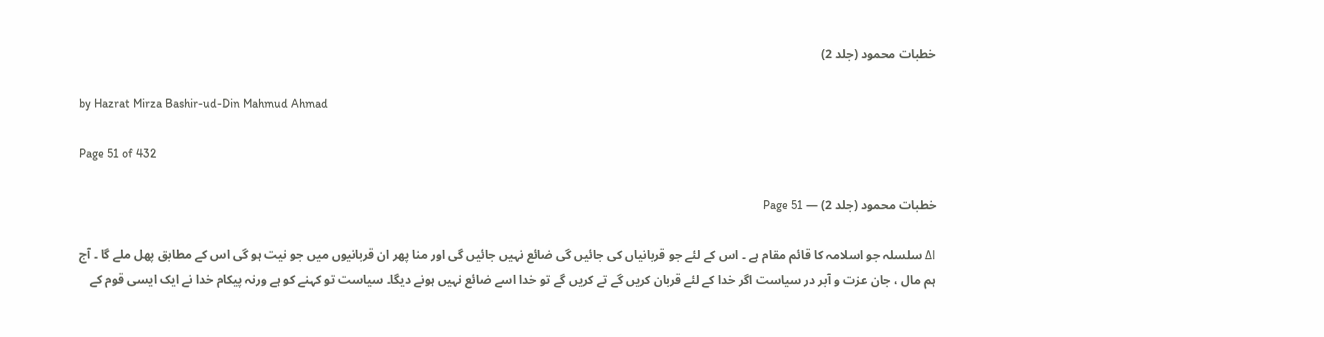خطبات محمود (جلد 2)

by Hazrat Mirza Bashir-ud-Din Mahmud Ahmad

Page 51 of 432

خطبات محمود (جلد 2) — Page 51

ΔΙ سلسلہ جو اسلامہ کا قائم مقام ہے ۔ اس کے لئے جو قربانیاں کی جائیں گی ضائع نہیں جائیں گی اور منا پھر ان قربانیوں میں جو نیت ہو گی اس کے مطابق پھل ملے گا ۔ آج ہم مال ، جان عزت و آبر در سیاست اگر خدا کے لئے قربان کریں گے تے کریں گے تو خدا اسے ضائع نہیں ہونے دیگا۔ سیاست تو کہنے کو ہے ورنہ پیکام خدا نے ایک ایسی قوم کے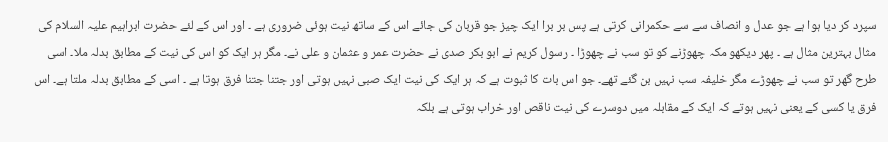سپرد کر دیا ہوا ہے جو عدل و انصاف سے سے حکمرانی کرتی ہے پس بر برا ایک چیز جو قربان کی جائے اس کے ساتھ نیت ہوئی ضروری ہے ۔ اور اس کے لئے حضرت ابراہیم علیہ السلام کی مثال بہترین مثال ہے ۔ پھر دیکھو مکہ چھوڑنے کو تو سب نے چھوڑا ۔ رسول کریم نے ابو بکر صدی نے حضرت عمر و عثمان و علی نے۔ مگر ہر ایک کو اس کی نیت کے مطابق بدلہ ملا۔ اسی طرح گھر تو سب نے چھوڑے مگر خلیفہ سب نہیں بن گئے تھے۔ جو اس بات کا ثبوت ہے کہ ہر ایک کی نیت ایک صبی نہیں ہوتی اور جتنا جتنا فرق ہوتا ہے ۔ اسی کے مطابق بدلہ ملتا ہے۔ اس فرق یا کسی کے یعنی نہیں ہوتے کہ ایک کے مقابلہ میں دوسرے کی نیت ناقص اور خراب ہوتی ہے بلکہ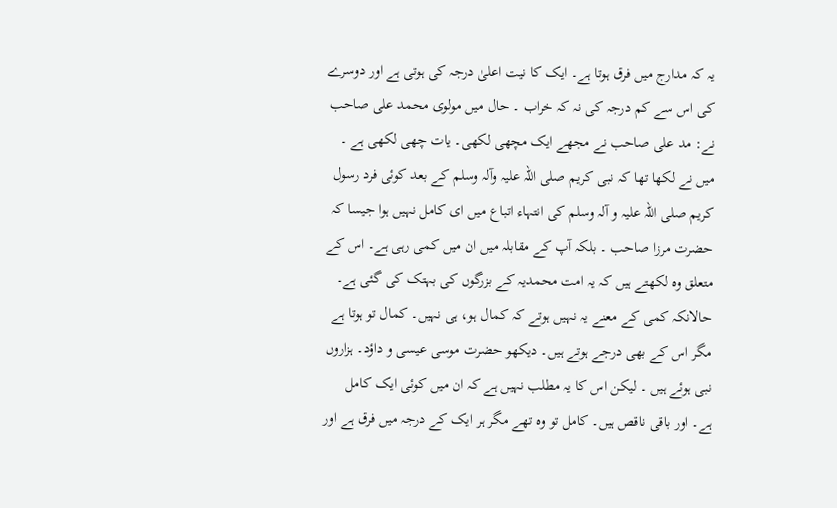یہ کہ مدارج میں فرق ہوتا ہے۔ ایک کا نیت اعلیٰ درجہ کی ہوتی ہے اور دوسرے کی اس سے کم درجہ کی نہ کہ خراب ۔ حال میں مولوی محمد علی صاحب نے: مد علی صاحب نے مجھے ایک مچھی لکھی۔ یات چھی لکھی ہے ۔ میں نے لکھا تھا کہ نبی کریم صلی اللہ علیہ وآلہ وسلم کے بعد کوئی فرد رسول کریم صلی اللہ علیہ و آلہ وسلم کی انتہاء اتباع میں ای کامل نہیں ہوا جیسا کہ حضرت مرزا صاحب ۔ بلکہ آپ کے مقابلہ میں ان میں کمی رہی ہے۔ اس کے متعلق وہ لکھتے ہیں کہ یہ امت محمدیہ کے بزرگوں کی بہتک کی گئی ہے۔ حالانکہ کمی کے معنے یہ نہیں ہوتے کہ کمال ہو، ہی نہیں۔ کمال تو ہوتا ہے مگر اس کے بھی درجے ہوتے ہیں۔ دیکھو حضرت موسی عیسی و داؤد۔ ہزاروں نبی ہوئے ہیں ۔ لیکن اس کا یہ مطلب نہیں ہے کہ ان میں کوئی ایک کامل ہے۔ اور باقی ناقص ہیں۔ کامل تو وہ تھے مگر ہر ایک کے درجہ میں فرق ہے اور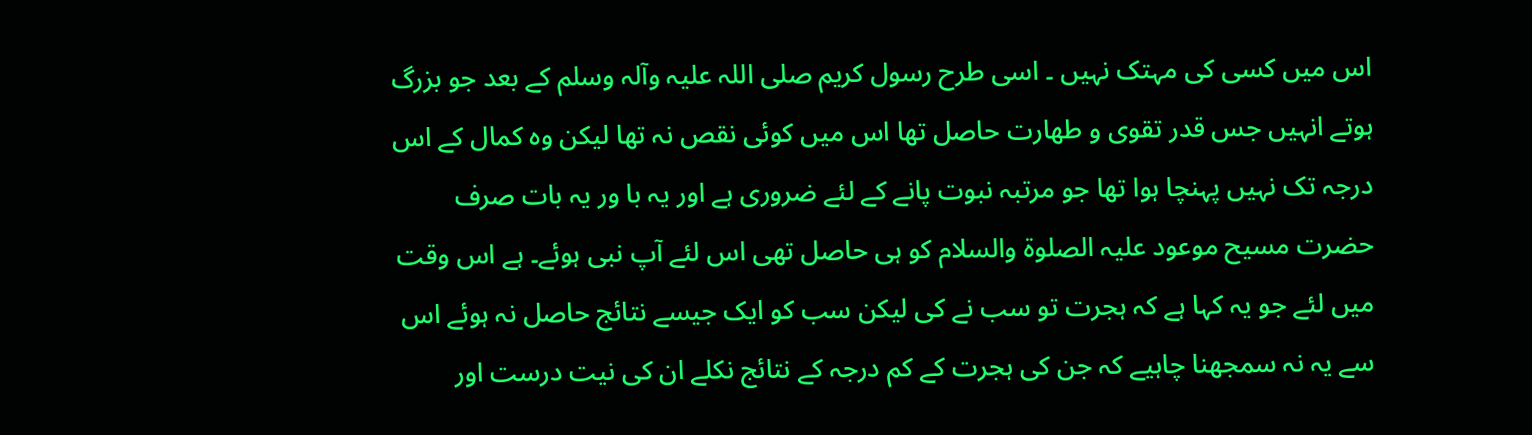اس میں کسی کی مہتک نہیں ۔ اسی طرح رسول کریم صلی اللہ علیہ وآلہ وسلم کے بعد جو بزرگ ہوتے انہیں جس قدر تقوی و طهارت حاصل تھا اس میں کوئی نقص نہ تھا لیکن وہ کمال کے اس درجہ تک نہیں پہنچا ہوا تھا جو مرتبہ نبوت پانے کے لئے ضروری ہے اور یہ با ور یہ بات صرف حضرت مسیح موعود علیہ الصلوۃ والسلام کو ہی حاصل تھی اس لئے آپ نبی ہوئے۔ ہے اس وقت میں لئے جو یہ کہا ہے کہ ہجرت تو سب نے کی لیکن سب کو ایک جیسے نتائج حاصل نہ ہوئے اس سے یہ نہ سمجھنا چاہیے کہ جن کی ہجرت کے کم درجہ کے نتائج نکلے ان کی نیت درست اور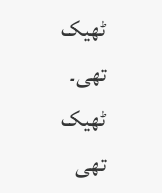ٹھیک تھی۔ ٹھیک تھی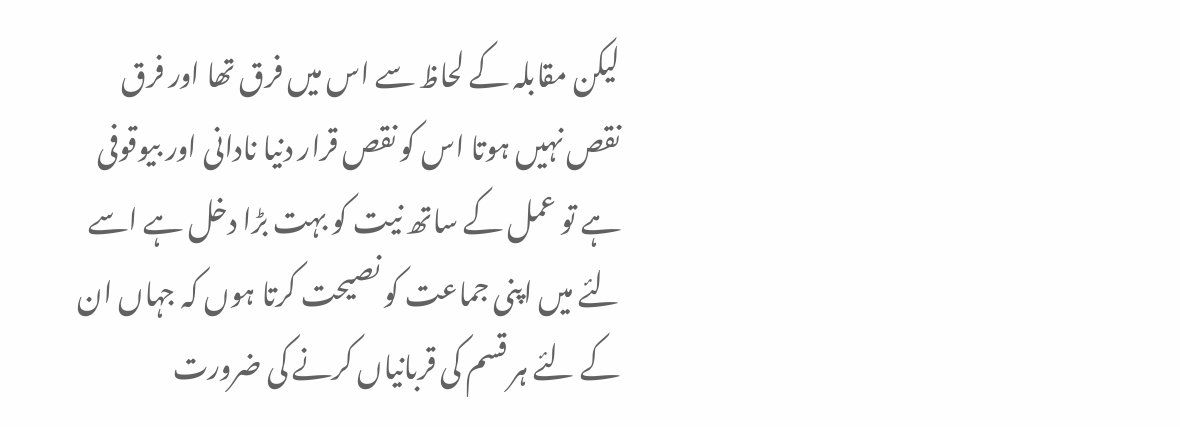لیکن مقابلہ کے لحاظ سے اس میں فرق تھا اور فرق نقص نہیں ہوتا اس کو نقص قرار دنیا نادانی اور بیوقوفی ہے تو عمل کے ساتھ نیت کو بہت بڑا دخل ہے اسے لئے میں اپنی جماعت کو نصیحت کرتا ہوں کہ جہاں ان کے لئے ہر قسم کی قربانیاں کرنے کی ضرورت